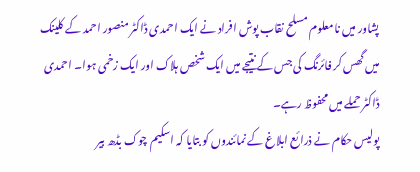پشاور میں نامعلوم مسلح نقاب پوش افراد نے ایک احمدی ڈاکٹر منصور احمد کے کلینک میں گھس کر فائرنگ کی جس کے نتیجے میں ایک شخص ہلاک اور ایک زخمی ہوا۔ احمدی ڈاکٹر حملے میں محفوظ رہے۔
پولیس حکام نے ذرائع ابلاغ کے نمائندوں کو بتایا کہ اسکیم چوک بڈھ بیر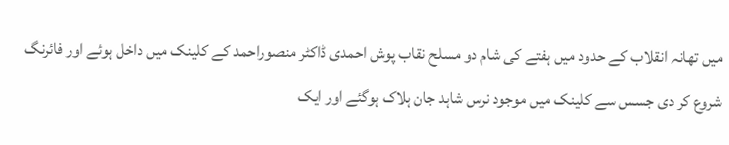میں تھانہ انقلاب کے حدود میں ہفتے کی شام دو مسلح نقاب پوش احمدی ڈاکٹر منصوراحمد کے کلینک میں داخل ہوئے اور فائرنگ شروع کر دی جسس سے کلینک میں موجود نرس شاہد جان ہلاک ہوگئے اور ایک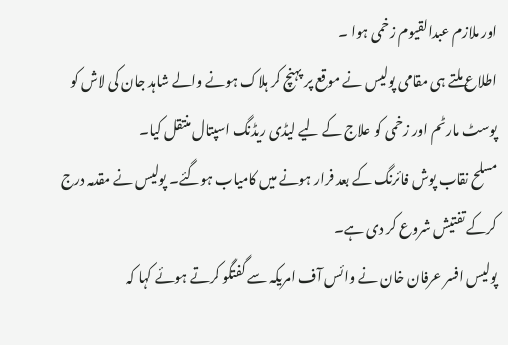اور ملازم عبدالقیوم زخمی ہوا ۔
اطلاع ملتے ہی مقامی پولیس نے موقع پر پہنچ کر ہلاک ہونے والے شاہد جان کی لاش کو پوسٹ مارٹم اور زخمی کو علاج کے لیے لیڈی ریڈنگ اسپتال منتقل کیا۔
مسلح نقاب پوش فائرنگ کے بعد فرار ہونے میں کامیاب ہوگئے۔ پولیس نے مقدمہ درج کرکے تفتیش شروع کر دی ہے۔
پولیس افسر عرفان خان نے وائس آف امریکہ سے گفتگو کرتے ہوئے کہا کہ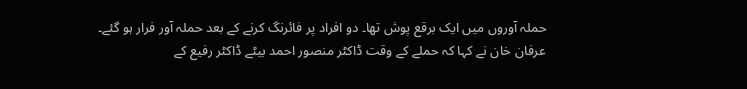حملہ آوروں میں ایک برقع پوش تھا۔ دو افراد پر فائرنگ کرنے کے بعد حملہ آور فرار ہو گئے۔
عرفان خان نے کہا کہ حملے کے وقت ڈاکٹر منصور احمد بیٹے ڈاکٹر رفیع کے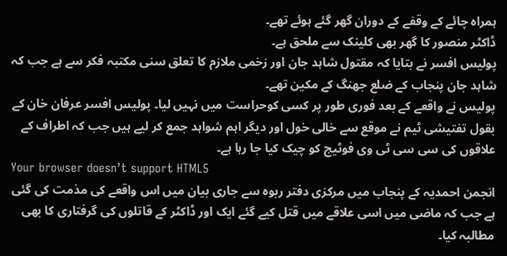ہمراہ چائے کے وقفے کے دوران گھر گئے ہوئے تھے۔
ڈاکٹر منصور کا گھر بھی کلینک سے ملحق ہے۔
پولیس افسر نے بتایا کہ مقتول شاہد جان اور زخمی ملازم کا تعلق سنی مکتبہ فکر سے ہے جب کہ شاہد جان پنجاب کے ضلع جھنگ کے مکین تھے۔
پولیس نے واقعے کے بعد فوری طور پر کسی کوحراست میں نہیں لیا۔ پولیس افسر عرفان خان کے بقول تفتیشی ٹیم نے موقع سے خالی خول اور دیگر اہم شواہد جمع کر لیے ہیں جب کہ اطراف کے علاقوں کی سی سی ٹی وی فوٹیج کو چیک کیا جا رہا ہے۔
Your browser doesn’t support HTML5
انجمن احمدیہ کے پنجاب میں مرکزی دفتر ربوہ سے جاری بیان میں اس واقعے کی مذمت کی گئی ہے جب کہ ماضی میں اسی علاقے میں قتل کیے گئے ایک اور ڈاکٹر کے قاتلوں کی گرفتاری کا بھی مطالبہ کیا۔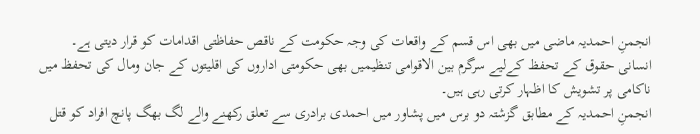انجمنِ احمدیہ ماضی میں بھی اس قسم کے واقعات کی وجہ حکومت کے ناقص حفاظتی اقدامات کو قرار دیتی ہے۔
انسانی حقوق کے تحفظ کےلیے سرگرم بین الاقوامی تنظیمیں بھی حکومتی اداروں کی اقلیتوں کے جان ومال کی تحفظ میں ناکامی پر تشویش کا اظہار کرتی رہی ہیں۔
انجمنِ احمدیہ کے مطابق گزشتہ دو برس میں پشاور میں احمدی برادری سے تعلق رکھنے والے لگ بھگ پانچ افراد کو قتل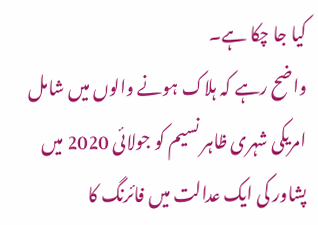کیا جا چکا ہے۔
واضح رہے کہ ہلاک ہونے والوں میں شامل امریکی شہری ظاہر نسیم کو جولائی 2020 میں پشاور کی ایک عدالت میں فائرنگ کا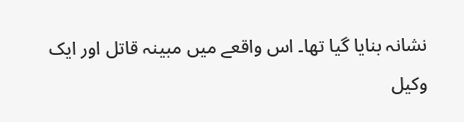نشانہ بنایا گیا تھا۔ اس واقعے میں مبینہ قاتل اور ایک وکیل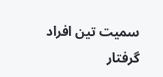سمیت تین افراد گرفتار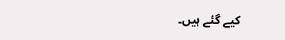کیے گئے ہیں۔